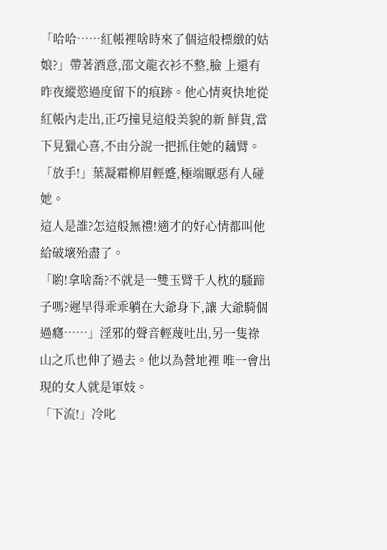「哈哈……紅帳裡啥時來了個這般標緻的姑娘?」帶著酒意,邵文龍衣衫不整,臉 上還有昨夜縱慾過度留下的痕跡。他心情爽快地從紅帳內走出,正巧撞見這般美貌的新 鮮貨,當下見獵心喜,不由分說一把抓住她的藕臂。
「放手!」葉凝霜柳眉輕蹙,極端厭惡有人碰她。
這人是誰?怎這般無禮!適才的好心情都叫他給破壞殆盡了。
「喲!拿啥喬?不就是一雙玉臂千人枕的騷蹄子嗎?遲早得乖乖躺在大爺身下,讓 大爺騎個過癮……」淫邪的聲音輕蔑吐出,另一隻祿山之爪也伸了過去。他以為營地裡 唯一會出現的女人就是軍妓。
「下流!」冷叱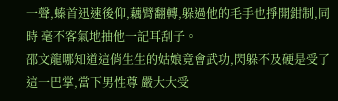一聲,螓首迅速後仰,藕臂翻轉,躲過他的毛手也掙開鉗制,同時 毫不客氣地抽他一記耳刮子。
邵文龍哪知道這俏生生的姑娘竟會武功,閃躲不及硬是受了這一巴掌,當下男性尊 嚴大大受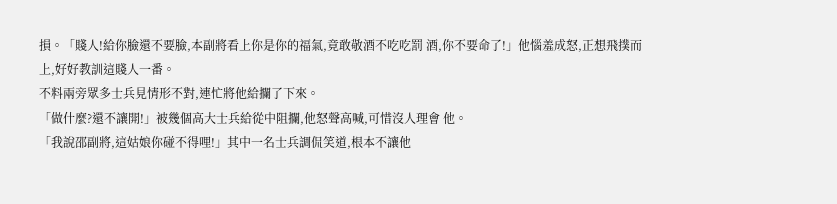損。「賤人!給你臉還不要臉,本副將看上你是你的福氣,竟敢敬酒不吃吃罰 酒,你不要命了!」他惱羞成怒,正想飛撲而上,好好教訓這賤人一番。
不料兩旁眾多士兵見情形不對,連忙將他給攔了下來。
「做什麼?還不讓開!」被幾個高大士兵給從中阻攔,他怒聲高喊,可惜沒人理會 他。
「我說邵副將,這姑娘你碰不得哩!」其中一名士兵調侃笑道,根本不讓他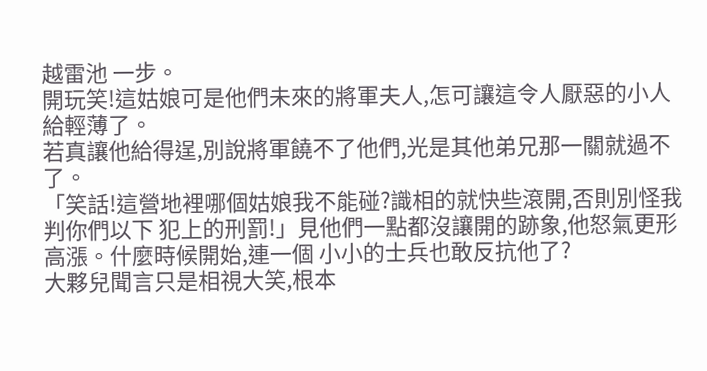越雷池 一步。
開玩笑!這姑娘可是他們未來的將軍夫人,怎可讓這令人厭惡的小人給輕薄了。
若真讓他給得逞,別說將軍饒不了他們,光是其他弟兄那一關就過不了。
「笑話!這營地裡哪個姑娘我不能碰?識相的就快些滾開,否則別怪我判你們以下 犯上的刑罰!」見他們一點都沒讓開的跡象,他怒氣更形高漲。什麼時候開始,連一個 小小的士兵也敢反抗他了?
大夥兒聞言只是相視大笑,根本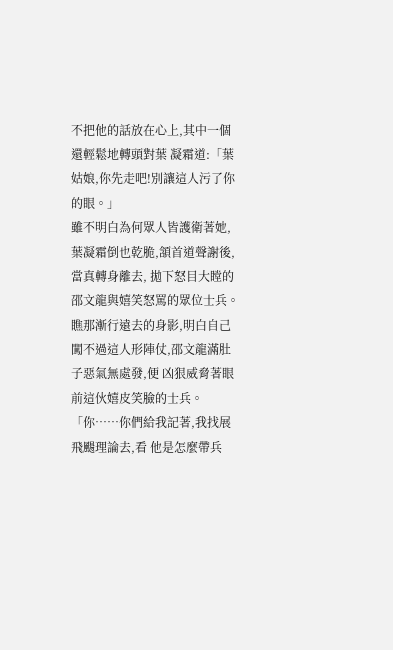不把他的話放在心上,其中一個還輕鬆地轉頭對葉 凝霜道:「葉姑娘,你先走吧!別讓這人污了你的眼。」
雖不明白為何眾人皆護衛著她,葉凝霜倒也乾脆,頷首道聲謝後,當真轉身離去, 拋下怒目大瞠的邵文龍與嬉笑怒罵的眾位士兵。
瞧那漸行遠去的身影,明白自己闖不過這人形陣仗,邵文龍滿肚子惡氣無處發,便 凶狠威脅著眼前這伙嬉皮笑臉的士兵。「你……你們給我記著,我找展飛颺理論去,看 他是怎麼帶兵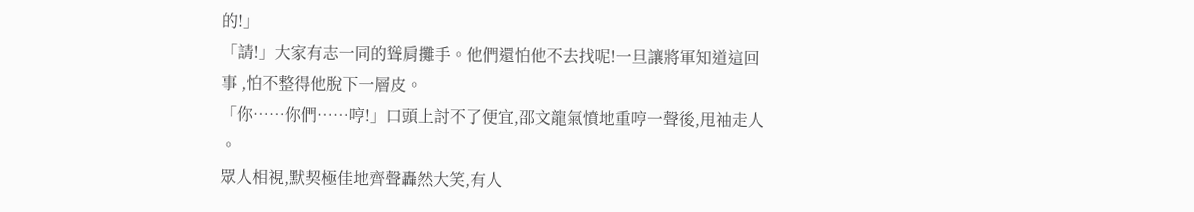的!」
「請!」大家有志一同的聳肩攤手。他們還怕他不去找呢!一旦讓將軍知道這回事 ,怕不整得他脫下一層皮。
「你……你們……哼!」口頭上討不了便宜,邵文龍氣憤地重哼一聲後,甩袖走人 。
眾人相視,默契極佳地齊聲轟然大笑,有人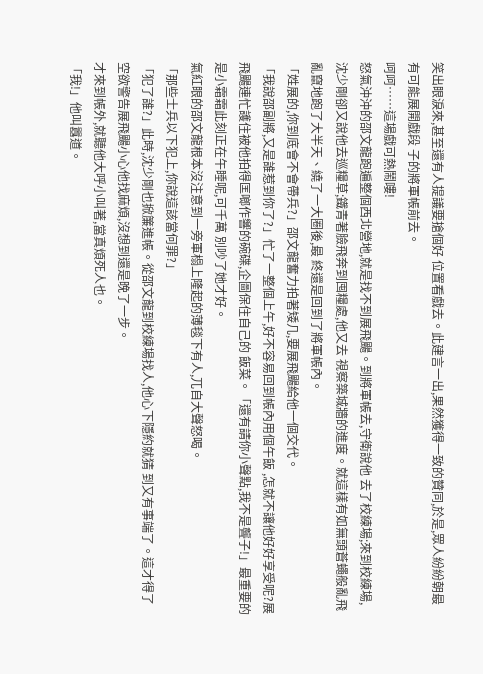笑出眼淚來,甚至還有人提議要搶個好 位置看戲去。此建言一出,果然獲得一致的贊同,於是,眾人紛紛朝最有可能展開戲段 子的將軍帳前去。
呵呵……這場戲可熱鬧嘍!
怒氣沖沖的邵文龍跑遍整個西北營地,就是找不到展飛颺。到將軍帳去,守衛說他 去了校練場;來到校練場,沈少剛卻又說他去巡糧草;鐵青著臉飛奔到囤糧處,他又去 視察築城牆的進度。就這樣有如無頭蒼蠅般亂飛亂竄地跑了大半天、繞了一大圈後,最 終還是回到了將軍帳內。
「姓展的,你到底會不會帶兵?」邵文龍奮力拍著矮几,要展飛颺給他一個交代。
「我說邵副將,又是誰惹到你了?」忙了一整個上午,好不容易回到帳內用個午飯 ,怎就不讓他好好享受呢?展飛颺連忙護住被他拍得匡啷作響的碗碟,企圖保住自己的 飯菜。「還有請你小聲點,我不是聾子!」最重要的是小霜霜此刻正在午睡呢,可千萬 別吵了她才好。
氣紅眼的邵文龍根本沒注意到一旁軍榻上隆起的薄毯下有人,兀自大聲怒喝。
「那些士兵以下犯上,你說這該當何罪?」
「犯了誰?」此時,沈少剛也掀簾進帳。從邵文龍到校練場找人,他心下隱約就猜 到又有事端了。這才得了空欲警告展飛颺小心他找麻煩,沒想到還是晚了一步。
才來到帳外,就聽他大呼小叫著,當真煩死人也。
「我!」他叫囂道。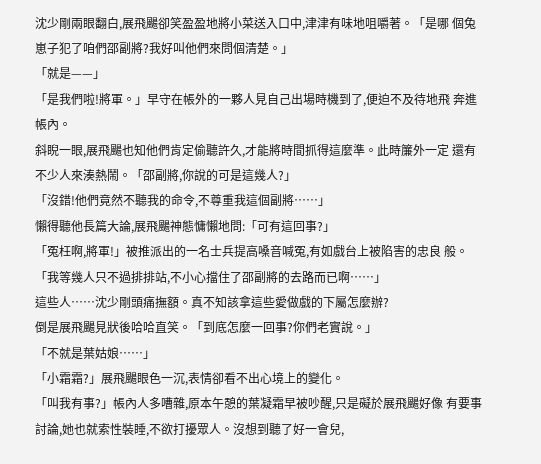沈少剛兩眼翻白,展飛颺卻笑盈盈地將小菜送入口中,津津有味地咀嚼著。「是哪 個兔崽子犯了咱們邵副將?我好叫他們來問個清楚。」
「就是——」
「是我們啦!將軍。」早守在帳外的一夥人見自己出場時機到了,便迫不及待地飛 奔進帳內。
斜睨一眼,展飛颺也知他們肯定偷聽許久,才能將時間抓得這麼準。此時簾外一定 還有不少人來湊熱鬧。「邵副將,你說的可是這幾人?」
「沒錯!他們竟然不聽我的命令,不尊重我這個副將……」
懶得聽他長篇大論,展飛颺神態慵懶地問:「可有這回事?」
「冤枉啊,將軍!」被推派出的一名士兵提高嗓音喊冤,有如戲台上被陷害的忠良 般。「我等幾人只不過排排站,不小心擋住了邵副將的去路而已啊……」
這些人……沈少剛頭痛撫額。真不知該拿這些愛做戲的下屬怎麼辦?
倒是展飛颺見狀後哈哈直笑。「到底怎麼一回事?你們老實說。」
「不就是葉姑娘……」
「小霜霜?」展飛颺眼色一沉,表情卻看不出心境上的變化。
「叫我有事?」帳內人多嘈雜,原本午憩的葉凝霜早被吵醒,只是礙於展飛颺好像 有要事討論,她也就索性裝睡,不欲打擾眾人。沒想到聽了好一會兒,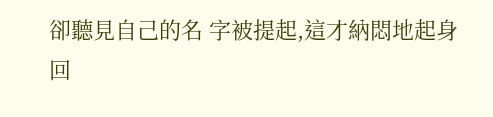卻聽見自己的名 字被提起,這才納悶地起身回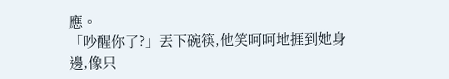應。
「吵醒你了?」丟下碗筷,他笑呵呵地捱到她身邊,像只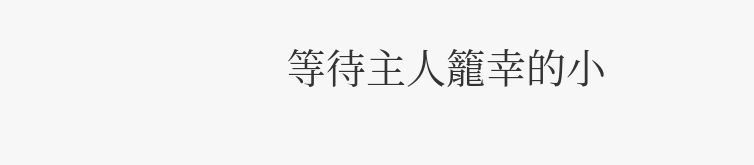等待主人籠幸的小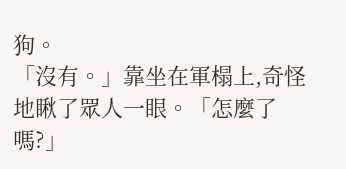狗。
「沒有。」靠坐在軍榻上,奇怪地瞅了眾人一眼。「怎麼了嗎?」